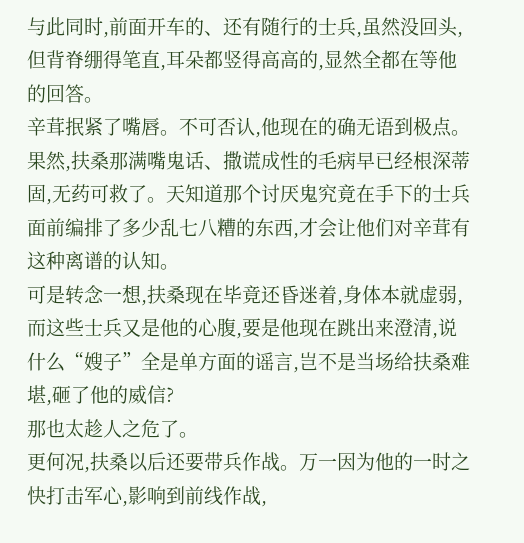与此同时,前面开车的、还有随行的士兵,虽然没回头,但背脊绷得笔直,耳朵都竖得高高的,显然全都在等他的回答。
辛茸抿紧了嘴唇。不可否认,他现在的确无语到极点。
果然,扶桑那满嘴鬼话、撒谎成性的毛病早已经根深蒂固,无药可救了。天知道那个讨厌鬼究竟在手下的士兵面前编排了多少乱七八糟的东西,才会让他们对辛茸有这种离谱的认知。
可是转念一想,扶桑现在毕竟还昏迷着,身体本就虚弱,而这些士兵又是他的心腹,要是他现在跳出来澄清,说什么“嫂子”全是单方面的谣言,岂不是当场给扶桑难堪,砸了他的威信?
那也太趁人之危了。
更何况,扶桑以后还要带兵作战。万一因为他的一时之快打击军心,影响到前线作战,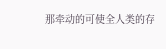那牵动的可使全人类的存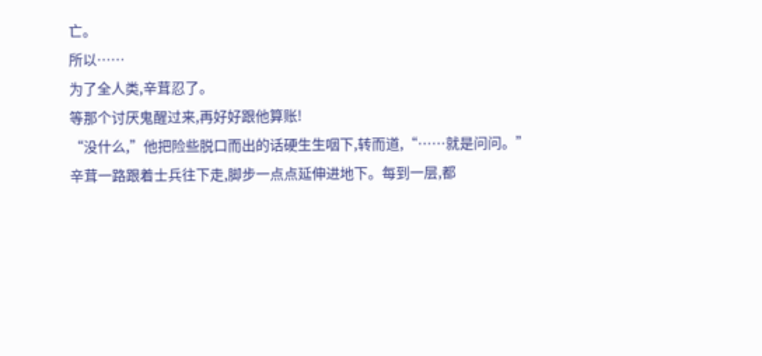亡。
所以……
为了全人类,辛茸忍了。
等那个讨厌鬼醒过来,再好好跟他算账!
“没什么,”他把险些脱口而出的话硬生生咽下,转而道,“……就是问问。”
辛茸一路跟着士兵往下走,脚步一点点延伸进地下。每到一层,都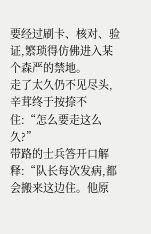要经过刷卡、核对、验证,繁琐得仿佛进入某个森严的禁地。
走了太久仍不见尽头,辛茸终于按捺不住:“怎么要走这么久?”
带路的士兵答开口解释:“队长每次发病,都会搬来这边住。他原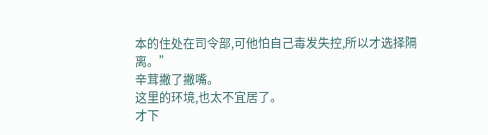本的住处在司令部,可他怕自己毒发失控,所以才选择隔离。”
辛茸撇了撇嘴。
这里的环境,也太不宜居了。
才下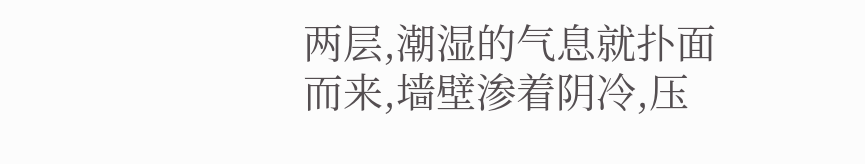两层,潮湿的气息就扑面而来,墙壁渗着阴冷,压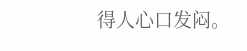得人心口发闷。